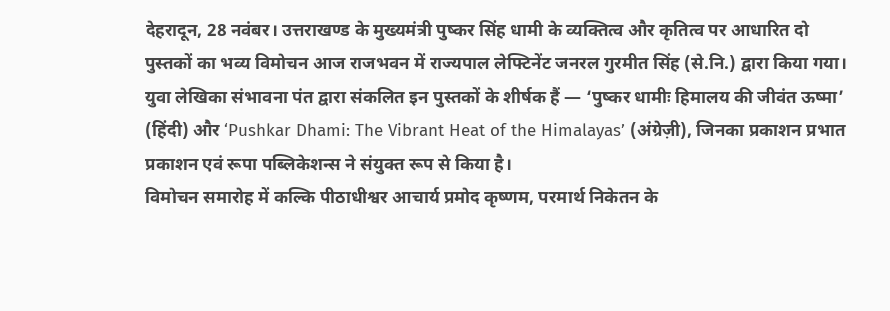देहरादून, 28 नवंबर। उत्तराखण्ड के मुख्यमंत्री पुष्कर सिंह धामी के व्यक्तित्व और कृतित्व पर आधारित दो पुस्तकों का भव्य विमोचन आज राजभवन में राज्यपाल लेफ्टिनेंट जनरल गुरमीत सिंह (से.नि.) द्वारा किया गया। युवा लेखिका संभावना पंत द्वारा संकलित इन पुस्तकों के शीर्षक हैं — ‘पुष्कर धामीः हिमालय की जीवंत ऊष्मा’ (हिंदी) और ‘Pushkar Dhami: The Vibrant Heat of the Himalayas’ (अंग्रेज़ी), जिनका प्रकाशन प्रभात प्रकाशन एवं रूपा पब्लिकेशन्स ने संयुक्त रूप से किया है।
विमोचन समारोह में कल्कि पीठाधीश्वर आचार्य प्रमोद कृष्णम, परमार्थ निकेतन के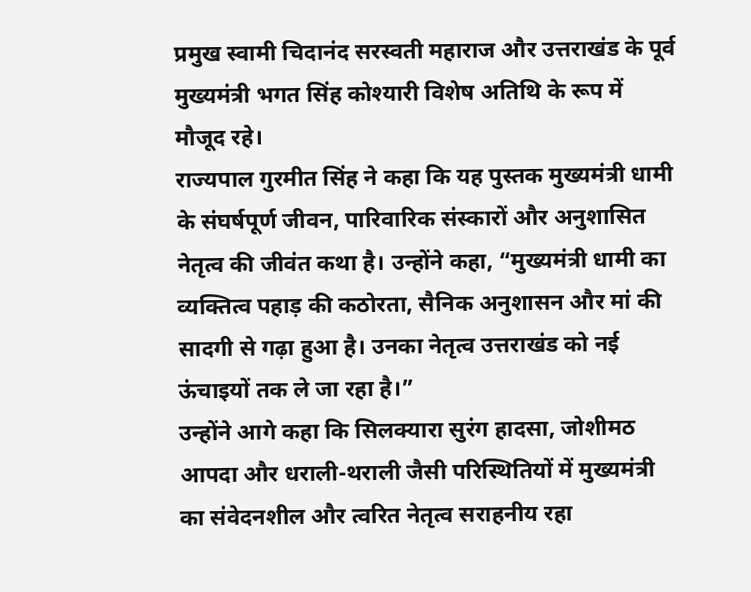प्रमुख स्वामी चिदानंद सरस्वती महाराज और उत्तराखंड के पूर्व मुख्यमंत्री भगत सिंह कोश्यारी विशेष अतिथि के रूप में मौजूद रहे।
राज्यपाल गुरमीत सिंह ने कहा कि यह पुस्तक मुख्यमंत्री धामी के संघर्षपूर्ण जीवन, पारिवारिक संस्कारों और अनुशासित नेतृत्व की जीवंत कथा है। उन्होंने कहा, “मुख्यमंत्री धामी का व्यक्तित्व पहाड़ की कठोरता, सैनिक अनुशासन और मां की सादगी से गढ़ा हुआ है। उनका नेतृत्व उत्तराखंड को नई ऊंचाइयों तक ले जा रहा है।”
उन्होंने आगे कहा कि सिलक्यारा सुरंग हादसा, जोशीमठ आपदा और धराली-थराली जैसी परिस्थितियों में मुख्यमंत्री का संवेदनशील और त्वरित नेतृत्व सराहनीय रहा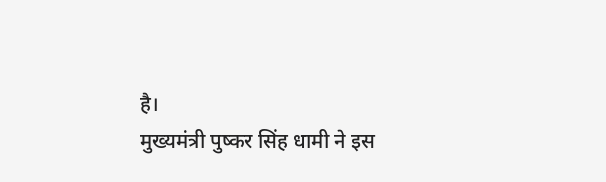है।
मुख्यमंत्री पुष्कर सिंह धामी ने इस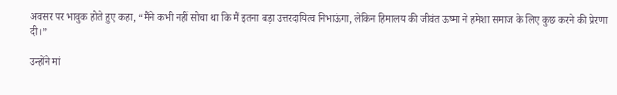अवसर पर भावुक होते हुए कहा, “मैंने कभी नहीं सोचा था कि मैं इतना बड़ा उत्तरदायित्व निभाऊंगा, लेकिन हिमालय की जीवंत ऊष्मा ने हमेशा समाज के लिए कुछ करने की प्रेरणा दी।”

उन्होंने मां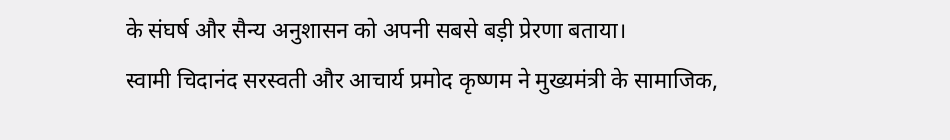के संघर्ष और सैन्य अनुशासन को अपनी सबसे बड़ी प्रेरणा बताया।
स्वामी चिदानंद सरस्वती और आचार्य प्रमोद कृष्णम ने मुख्यमंत्री के सामाजिक,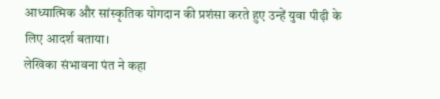आध्यात्मिक और सांस्कृतिक योगदान की प्रशंसा करते हुए उन्हें युवा पीढ़ी के लिए आदर्श बताया।
लेखिका संभावना पंत ने कहा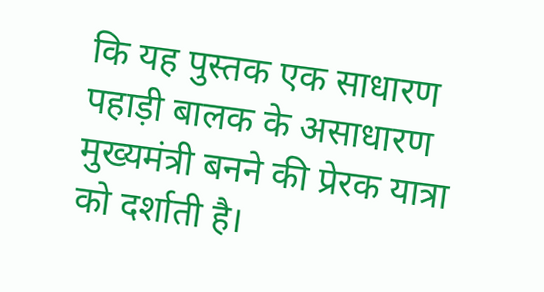कि यह पुस्तक एक साधारण पहाड़ी बालक के असाधारण मुख्यमंत्री बनने की प्रेरक यात्रा को दर्शाती है।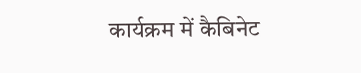कार्यक्रम में कैबिनेट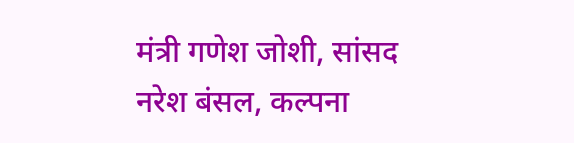मंत्री गणेश जोशी, सांसद नरेश बंसल, कल्पना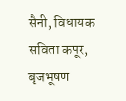सैनी, विधायक सविता कपूर, बृजभूषण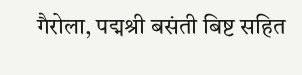गैरोला, पद्मश्री बसंती बिष्ट सहित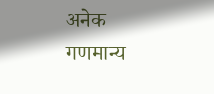अनेक गणमान्य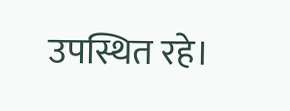उपस्थित रहे।